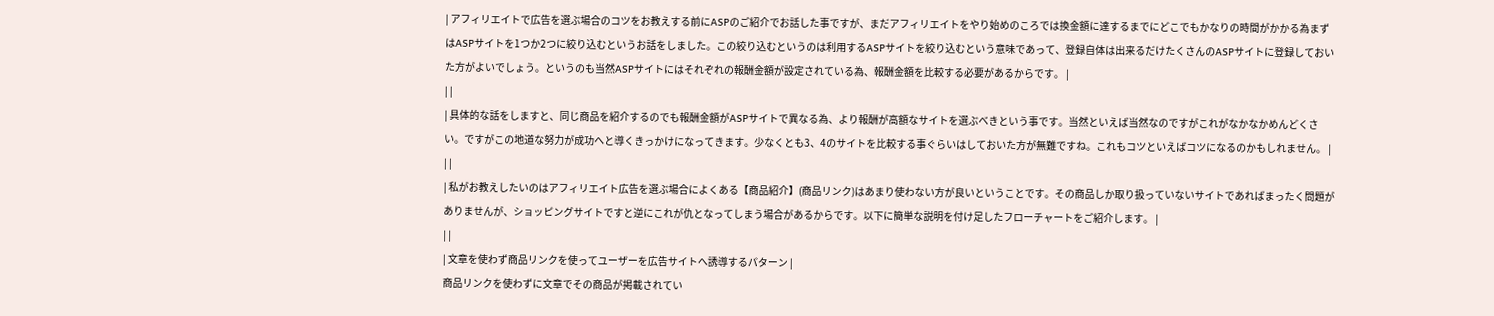| アフィリエイトで広告を選ぶ場合のコツをお教えする前にASPのご紹介でお話した事ですが、まだアフィリエイトをやり始めのころでは換金額に達するまでにどこでもかなりの時間がかかる為まずはASPサイトを1つか2つに絞り込むというお話をしました。この絞り込むというのは利用するASPサイトを絞り込むという意味であって、登録自体は出来るだけたくさんのASPサイトに登録しておいた方がよいでしょう。というのも当然ASPサイトにはそれぞれの報酬金額が設定されている為、報酬金額を比較する必要があるからです。 |
| |
| 具体的な話をしますと、同じ商品を紹介するのでも報酬金額がASPサイトで異なる為、より報酬が高額なサイトを選ぶべきという事です。当然といえば当然なのですがこれがなかなかめんどくさい。ですがこの地道な努力が成功へと導くきっかけになってきます。少なくとも3、4のサイトを比較する事ぐらいはしておいた方が無難ですね。これもコツといえばコツになるのかもしれません。 |
| |
| 私がお教えしたいのはアフィリエイト広告を選ぶ場合によくある【商品紹介】(商品リンク)はあまり使わない方が良いということです。その商品しか取り扱っていないサイトであればまったく問題がありませんが、ショッピングサイトですと逆にこれが仇となってしまう場合があるからです。以下に簡単な説明を付け足したフローチャートをご紹介します。 |
| |
| 文章を使わず商品リンクを使ってユーザーを広告サイトへ誘導するパターン |
商品リンクを使わずに文章でその商品が掲載されてい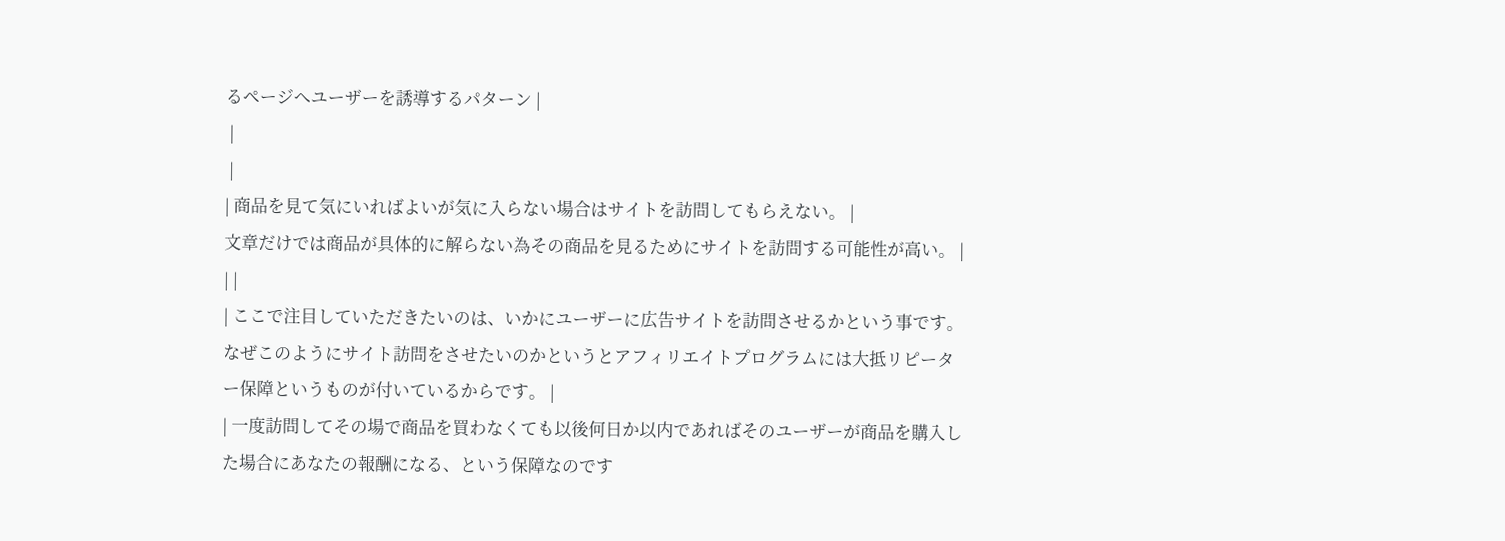るページへユーザーを誘導するパターン |
 |
 |
| 商品を見て気にいればよいが気に入らない場合はサイトを訪問してもらえない。 |
文章だけでは商品が具体的に解らない為その商品を見るためにサイトを訪問する可能性が高い。 |
| |
| ここで注目していただきたいのは、いかにユーザーに広告サイトを訪問させるかという事です。なぜこのようにサイト訪問をさせたいのかというとアフィリエイトプログラムには大抵リピーター保障というものが付いているからです。 |
| 一度訪問してその場で商品を買わなくても以後何日か以内であればそのユーザーが商品を購入した場合にあなたの報酬になる、という保障なのです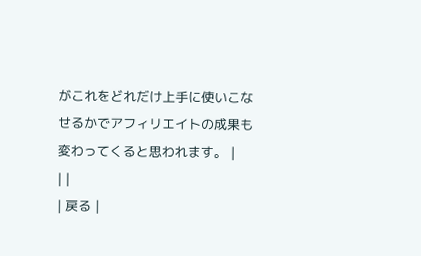がこれをどれだけ上手に使いこなせるかでアフィリエイトの成果も変わってくると思われます。 |
| |
| 戻る |